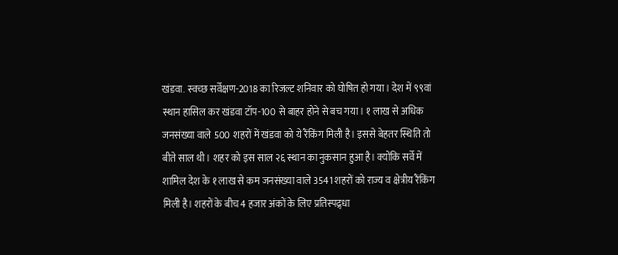खंडवा. स्वच्छ सर्वेक्षण-2018 का रिजल्ट शनिवार को घोषित हो गया। देश में ९९वां स्थान हासिल कर खंडवा टॉप-100 से बाहर होने से बच गया। १ लाख से अधिक जनसंख्या वाले 500 शहरों में खंडवा को ये रैंकिंग मिली है। इससे बेहतर स्थिति तो बीते साल थी। शहर को इस साल २६ स्थान का नुकसान हुआ है। क्योंकि सर्वे में शामिल देश के १ लाख से कम जनसंख्या वाले 3541 शहरों को राज्य व क्षेत्रीय रैंकिंग मिली है। शहरों के बीच 4 हजार अंकों के लिए प्रतिस्पद्र्धा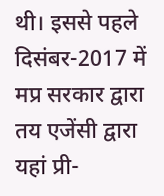थी। इससे पहले दिसंबर-2017 में मप्र सरकार द्वारा तय एजेंसी द्वारा यहां प्री-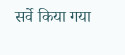सर्वे किया गया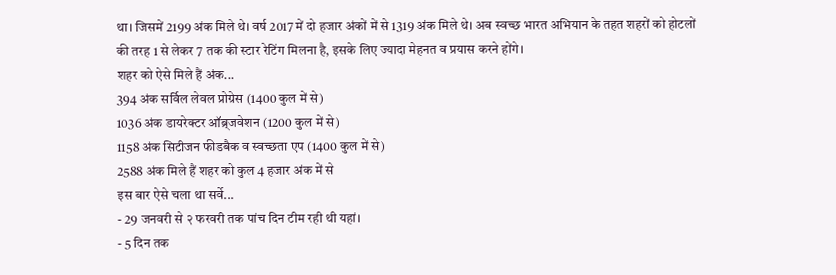था। जिसमें 2199 अंक मिले थे। वर्ष 2017 में दो हजार अंकों में से 1319 अंक मिले थे। अब स्वच्छ भारत अभियान के तहत शहरों को होटलों की तरह 1 से लेकर 7 तक की स्टार रेटिंग मिलना है, इसके लिए ज्यादा मेहनत व प्रयास करने होंगे।
शहर को ऐसे मिले हैं अंक...
394 अंक सर्विल लेवल प्रोग्रेस (1400 कुल में से)
1036 अंक डायरेक्टर ऑब्र्जवेशन (1200 कुल में से)
1158 अंक सिटीजन फीडबैक व स्वच्छता एप (1400 कुल में से)
2588 अंक मिले हैं शहर को कुल 4 हजार अंक में से
इस बार ऐसे चला था सर्वे...
- 29 जनवरी से २ फरवरी तक पांच दिन टीम रही थी यहां।
- 5 दिन तक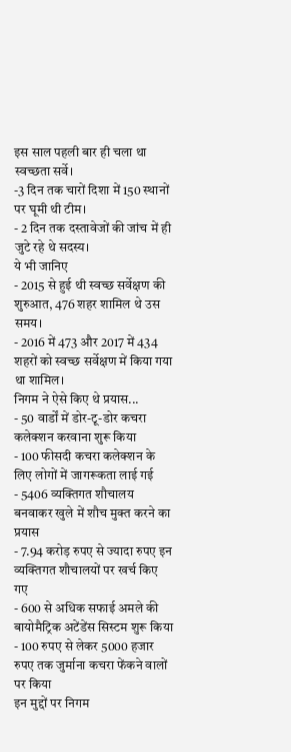इस साल पहली बार ही चला था स्वच्छता सर्वे।
-3 दिन तक चारों दिशा में 150 स्थानों पर घूमी थी टीम।
- 2 दिन तक दस्तावेजों की जांच में ही जुटे रहे थे सदस्य।
ये भी जानिए
- 2015 से हुई थी स्वच्छ सर्वेक्षण की शुरुआत, 476 शहर शामिल थे उस समय।
- 2016 में 473 और 2017 में 434 शहरों को स्वच्छ सर्वेक्षण में किया गया था शामिल।
निगम ने ऐसे किए थे प्रयास...
- 50 वार्डों में डोर-टू-डोर कचरा कलेक्शन करवाना शुरू किया
- 100 फीसदी कचरा कलेक्शन के लिए लोगों में जागरूकता लाई गई
- 5406 व्यक्तिगत शौचालय बनवाकर खुले में शौच मुक्त करने का प्रयास
- 7.94 करोड़ रुपए से ज्यादा रुपए इन व्यक्तिगत शौचालयों पर खर्च किए गए
- 600 से अधिक सफाई अमले की बायोमैट्रिक अटेंडेंस सिस्टम शुरू किया
- 100 रुपए से लेकर 5000 हजार रुपए तक जुर्माना कचरा फेंकने वालों पर किया
इन मुद्दों पर निगम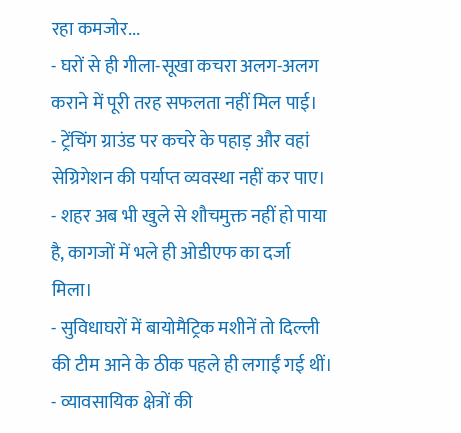रहा कमजोर...
- घरों से ही गीला-सूखा कचरा अलग-अलग कराने में पूरी तरह सफलता नहीं मिल पाई।
- ट्रेंचिंग ग्राउंड पर कचरे के पहाड़ और वहां सेग्रिगेशन की पर्याप्त व्यवस्था नहीं कर पाए।
- शहर अब भी खुले से शौचमुक्त नहीं हो पाया है, कागजों में भले ही ओडीएफ का दर्जा मिला।
- सुविधाघरों में बायोमैट्रिक मशीनें तो दिल्ली की टीम आने के ठीक पहले ही लगाईं गई थीं।
- व्यावसायिक क्षेत्रों की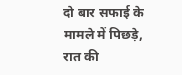दो बार सफाई के मामले में पिछड़े, रात की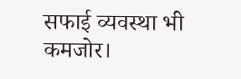सफाई व्यवस्था भी कमजोर।